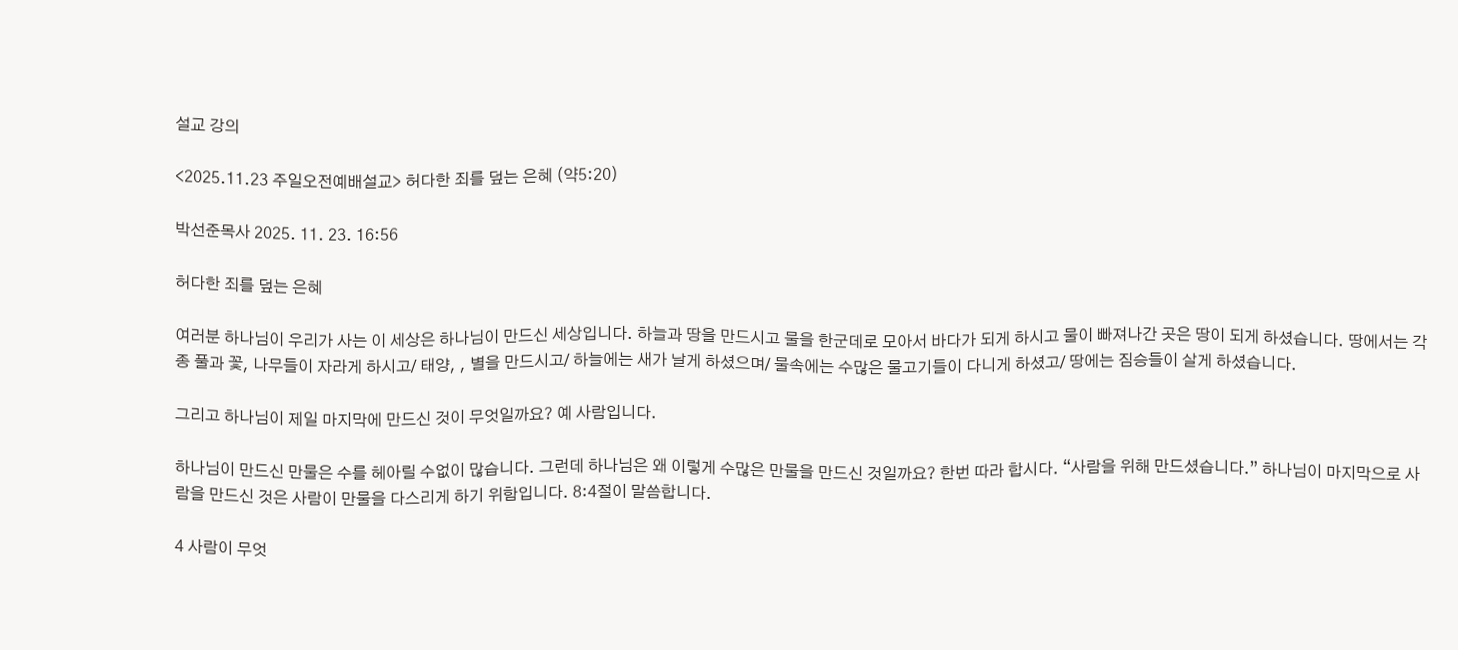설교 강의

<2025.11.23 주일오전예배설교> 허다한 죄를 덮는 은혜 (약5:20)

박선준목사 2025. 11. 23. 16:56

허다한 죄를 덮는 은혜

여러분 하나님이 우리가 사는 이 세상은 하나님이 만드신 세상입니다. 하늘과 땅을 만드시고 물을 한군데로 모아서 바다가 되게 하시고 물이 빠져나간 곳은 땅이 되게 하셨습니다. 땅에서는 각종 풀과 꽃, 나무들이 자라게 하시고/ 태양, , 별을 만드시고/ 하늘에는 새가 날게 하셨으며/ 물속에는 수많은 물고기들이 다니게 하셨고/ 땅에는 짐승들이 살게 하셨습니다.

그리고 하나님이 제일 마지막에 만드신 것이 무엇일까요? 예 사람입니다.

하나님이 만드신 만물은 수를 헤아릴 수없이 많습니다. 그런데 하나님은 왜 이렇게 수많은 만물을 만드신 것일까요? 한번 따라 합시다. “사람을 위해 만드셨습니다.” 하나님이 마지막으로 사람을 만드신 것은 사람이 만물을 다스리게 하기 위함입니다. 8:4절이 말씀합니다.

4 사람이 무엇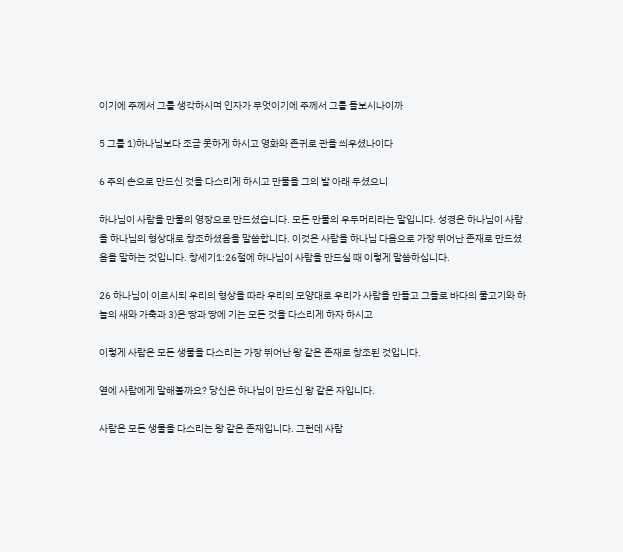이기에 주께서 그를 생각하시며 인자가 무엇이기에 주께서 그를 돌보시나이까

5 그를 1)하나님보다 조금 못하게 하시고 영화와 존귀로 관을 씌우셨나이다

6 주의 손으로 만드신 것을 다스리게 하시고 만물을 그의 발 아래 두셨으니

하나님이 사람을 만물의 영장으로 만드셨습니다. 모든 만물의 우두머리라는 말입니다. 성경은 하나님이 사람을 하나님의 형상대로 창조하셨음을 말씀합니다. 이것은 사람을 하나님 다음으로 가장 뛰어난 존재로 만드셨음을 말하는 것입니다. 창세기1:26절에 하나님이 사람을 만드실 때 이렇게 말씀하십니다.

26 하나님이 이르시되 우리의 형상을 따라 우리의 모양대로 우리가 사람을 만들고 그들로 바다의 물고기와 하늘의 새와 가축과 3)온 땅과 땅에 기는 모든 것을 다스리게 하자 하시고

이렇게 사람은 모든 생물을 다스리는 가장 뛰어난 왕 같은 존재로 창조된 것입니다.

옆에 사람에게 말해볼까요? 당신은 하나님이 만드신 왕 같은 자입니다.

사람은 모든 생물을 다스리는 왕 같은 존재입니다. 그런데 사람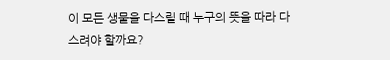이 모든 생물을 다스릴 때 누구의 뜻을 따라 다스려야 할까요?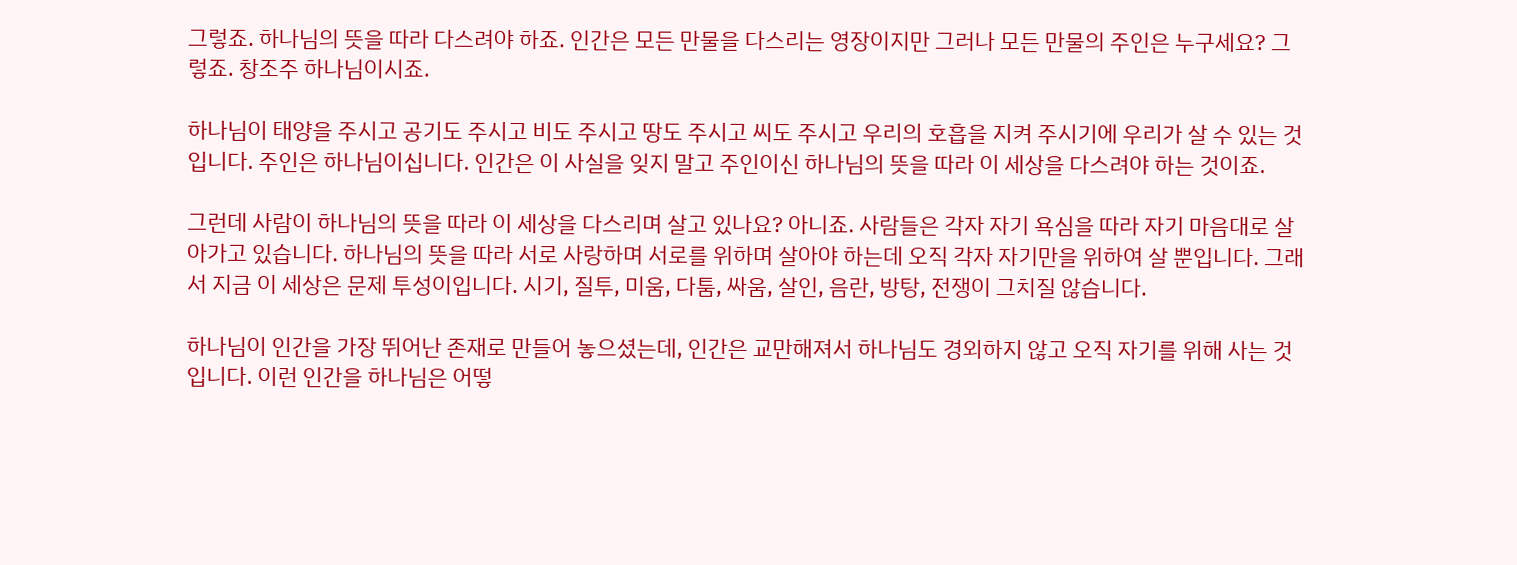그렇죠. 하나님의 뜻을 따라 다스려야 하죠. 인간은 모든 만물을 다스리는 영장이지만 그러나 모든 만물의 주인은 누구세요? 그렇죠. 창조주 하나님이시죠.

하나님이 태양을 주시고 공기도 주시고 비도 주시고 땅도 주시고 씨도 주시고 우리의 호흡을 지켜 주시기에 우리가 살 수 있는 것입니다. 주인은 하나님이십니다. 인간은 이 사실을 잊지 말고 주인이신 하나님의 뜻을 따라 이 세상을 다스려야 하는 것이죠.

그런데 사람이 하나님의 뜻을 따라 이 세상을 다스리며 살고 있나요? 아니죠. 사람들은 각자 자기 욕심을 따라 자기 마음대로 살아가고 있습니다. 하나님의 뜻을 따라 서로 사랑하며 서로를 위하며 살아야 하는데 오직 각자 자기만을 위하여 살 뿐입니다. 그래서 지금 이 세상은 문제 투성이입니다. 시기, 질투, 미움, 다툼, 싸움, 살인, 음란, 방탕, 전쟁이 그치질 않습니다.

하나님이 인간을 가장 뛰어난 존재로 만들어 놓으셨는데, 인간은 교만해져서 하나님도 경외하지 않고 오직 자기를 위해 사는 것입니다. 이런 인간을 하나님은 어떻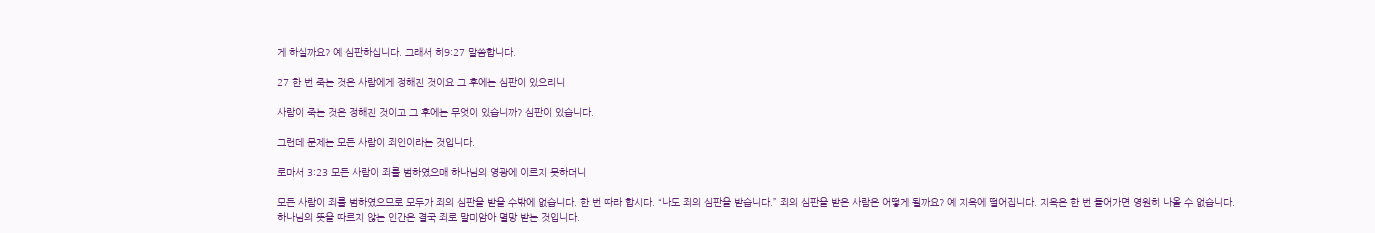게 하실까요? 예 심판하십니다. 그래서 히9:27 말씀합니다.

27 한 번 죽는 것은 사람에게 정해진 것이요 그 후에는 심판이 있으리니

사람이 죽는 것은 정해진 것이고 그 후에는 무엇이 있습니까? 심판이 있습니다.

그런데 문제는 모든 사람이 죄인이라는 것입니다.

로마서 3:23 모든 사람이 죄를 범하였으매 하나님의 영광에 이르지 못하더니

모든 사람이 죄를 범하였으므로 모두가 죄의 심판을 받을 수밖에 없습니다. 한 번 따라 합시다. “나도 죄의 심판을 받습니다.” 죄의 심판을 받은 사람은 어떻게 될까요? 예 지옥에 떨어집니다. 지옥은 한 번 들어가면 영원히 나올 수 없습니다. 하나님의 뜻을 따르지 않는 인간은 결국 죄로 말미암아 멸망 받는 것입니다.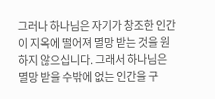그러나 하나님은 자기가 창조한 인간이 지옥에 떨어져 멸망 받는 것을 원하지 않으십니다. 그래서 하나님은 멸망 받을 수밖에 없는 인간을 구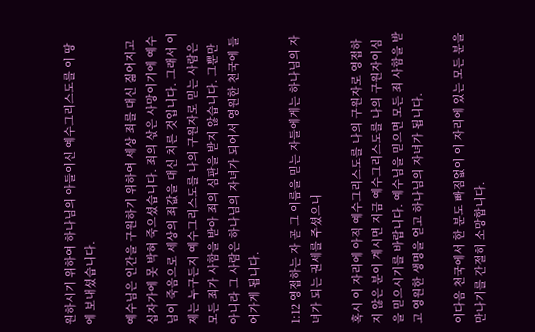원하시기 위하여 하나님의 아들이신 예수그리스도를 이 땅에 보내셨습니다.

예수님은 인간을 구원하기 위하여 세상 죄를 대신 짊어지고 십자가에 못 박혀 죽으셨습니다. 죄의 삯은 사망이기에 예수님이 죽음으로 세상의 죄값을 대신 치른 것입니다. 그래서 이제는 누구든지 예수그리스도를 나의 구원자로 믿는 사람은 모든 죄가 사함을 받아 죄의 심판을 받지 않습니다. 그뿐만 아니라 그 사람은 하나님의 자녀가 되어서 영원한 천국에 들어가게 됩니다.

1:12 영접하는 자 곧 그 이름을 믿는 자들에게는 하나님의 자녀가 되는 권세를 주셨으니

혹시 이 자리에 아직 예수그리스도를 나의 구원자로 영접하지 않은 분이 계시면 지금 예수그리스도를 나의 구원자이심을 믿으시기를 바랍니다. 예수님을 믿으면 모든 죄 사함을 받고 영원한 생명을 얻고 하나님의 자녀가 됩니다.

이다음 천국에서 한 분도 빠짐없이 이 자리에 있는 모든 분을 만나기를 간절히 소망합니다.